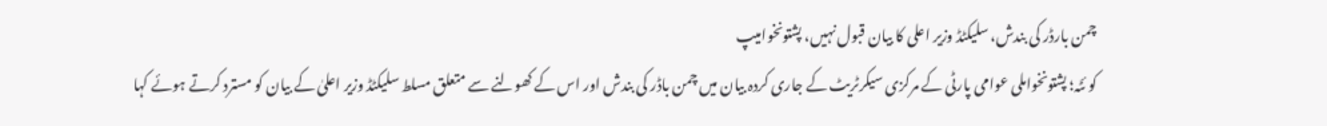چمن بارڈر کی بندش، سلیکٹڈ وزیر اعلی کا بیان قبول نہیں، پشتونخوامیپ
کو ئٹہ؛ پشتونخواملی عوامی پارٹی کے مرکزی سیکرٹریٹ کے جاری کردہ بیان میں چمن باڈر کی بندش اور اس کے کھولنے سے متعلق مسلط سلیکٹڈ وزیر اعلیٰ کے بیان کو مسترد کرتے ہوئے کہا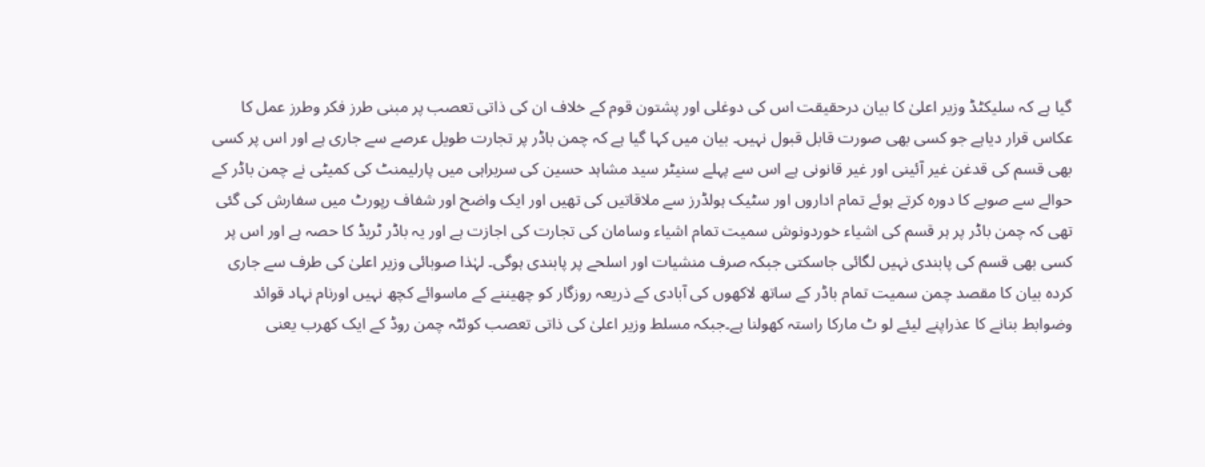گیا ہے کہ سلیکٹڈ وزیر اعلیٰ کا بیان درحقیقت اس کی دوغلی اور پشتون قوم کے خلاف ان کی ذاتی تعصب پر مبنی طرز فکر وطرز عمل کا عکاس قرار دیاہے جو کسی بھی صورت قابل قبول نہیں۔ بیان میں کہا گیا ہے کہ چمن باڈر پر تجارت طویل عرصے سے جاری ہے اور اس پر کسی بھی قسم کی قدغن غیر آئینی اور غیر قانونی ہے اس سے پہلے سنیٹر سید مشاہد حسین کی سربراہی میں پارلیمنٹ کی کمیٹی نے چمن باڈر کے حوالے سے صوبے کا دورہ کرتے ہوئے تمام اداروں اور سٹیک ہولڈرز سے ملاقاتیں کی تھیں اور ایک واضح اور شفاف رپورٹ میں سفارش کی گئی تھی کہ چمن باڈر پر ہر قسم کی اشیاء خوردونوش سمیت تمام اشیاء وسامان کی تجارت کی اجازت ہے اور یہ باڈر ٹریڈ کا حصہ ہے اور اس پر کسی بھی قسم کی پابندی نہیں لگائی جاسکتی جبکہ صرف منشیات اور اسلحے پر پابندی ہوگی۔ لہٰذا صوبائی وزیر اعلیٰ کی طرف سے جاری کردہ بیان کا مقصد چمن سمیت تمام باڈر کے ساتھ لاکھوں کی آبادی کے ذریعہ روزگار کو چھیننے کے ماسوائے کچھ نہیں اورنام نہاد قوائد وضوابط بنانے کا عذراپنے لیئے لو ٹ مارکا راستہ کھولنا ہے۔جبکہ مسلط وزیر اعلیٰ کی ذاتی تعصب کوئٹہ چمن روڈ کے ایک کھرب یعنی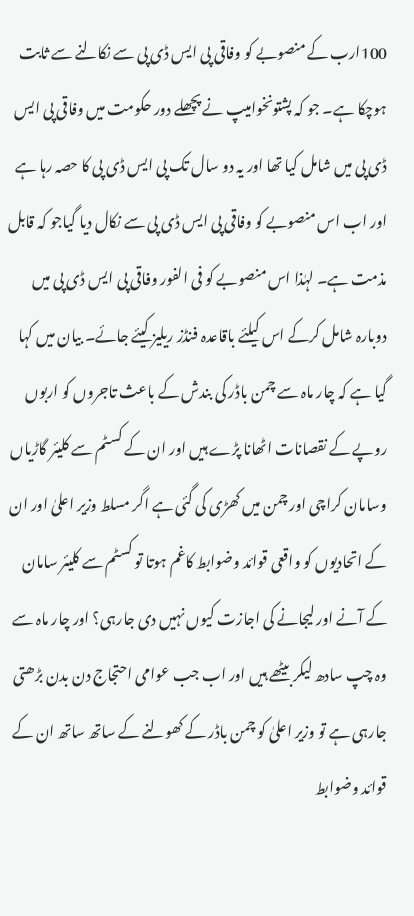100ارب کے منصوبے کو وفاقی پی ایس ڈی پی سے نکالنے سے ثابت ہوچکا ہے۔ جو کہ پشتونخوامیپ نے پچھلے دور حکومت میں وفاقی پی ایس ڈی پی میں شامل کیا تھا اور یہ دو سال تک پی ایس ڈی پی کا حصہ رہا ہے اور اب اس منصوبے کو وفاقی پی ایس ڈی پی سے نکال دیا گیاجو کہ قابل مذمت ہے۔ لہٰذا اس منصوبے کو فی الفور وفاقی پی ایس ڈی پی میں دوبارہ شامل کرکے اس کیلئے باقاعدہ فنڈز ریلیز کیئے جائے۔ بیان میں کہا گیا ہے کہ چار ماہ سے چمن باڈر کی بندش کے باعث تاجروں کو اربوں روپے کے نقصانات اٹھانا پڑے ہیں اور ان کے کسٹم سے کلیئر گاڑیاں وسامان کراچی اور چمن میں کھڑی کی گئی ہے اگر مسلط وزیر اعلیٰ اور ان کے اتحادیوں کو واقعی قوائد وضوابط کاغم ہوتا تو کسٹم سے کلیئر سامان کے آنے اور لیجانے کی اجازت کیوں نہیں دی جارہی؟ اور چار ماہ سے وہ چپ سادھ لیکر بیٹھے ہیں اور اب جب عوامی احتجاج دن بدن بڑھتی جارہی ہے تو وزیر اعلیٰ کو چمن باڈر کے کھولنے کے ساتھ ساتھ ان کے قوائد وضوابط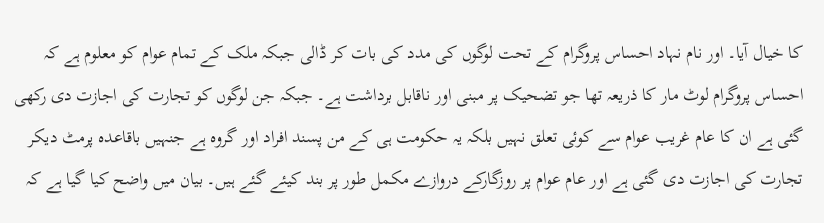کا خیال آیا۔ اور نام نہاد احساس پروگرام کے تحت لوگوں کی مدد کی بات کر ڈالی جبکہ ملک کے تمام عوام کو معلوم ہے کہ احساس پروگرام لوٹ مار کا ذریعہ تھا جو تضحیک پر مبنی اور ناقابل برداشت ہے۔ جبکہ جن لوگوں کو تجارت کی اجازت دی رکھی گئی ہے ان کا عام غریب عوام سے کوئی تعلق نہیں بلکہ یہ حکومت ہی کے من پسند افراد اور گروہ ہے جنہیں باقاعدہ پرمٹ دیکر تجارت کی اجازت دی گئی ہے اور عام عوام پر روزگارکے دروازے مکمل طور پر بند کیئے گئے ہیں۔ بیان میں واضح کیا گیا ہے کہ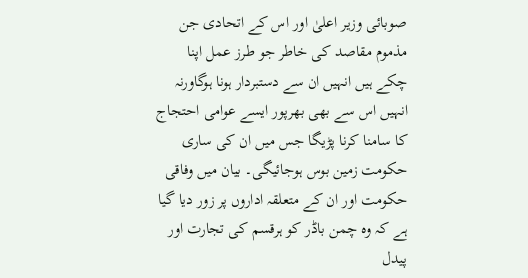صوبائی وزیر اعلیٰ اور اس کے اتحادی جن مذموم مقاصد کی خاطر جو طرز عمل اپنا چکے ہیں انہیں ان سے دستبردار ہونا ہوگاورنہ انہیں اس سے بھی بھرپور ایسے عوامی احتجاج کا سامنا کرنا پڑیگا جس میں ان کی ساری حکومت زمین بوس ہوجائیگی۔ بیان میں وفاقی حکومت اور ان کے متعلقہ اداروں پر زور دیا گیا ہے کہ وہ چمن باڈر کو ہرقسم کی تجارت اور پیدل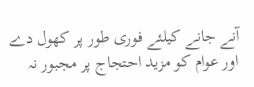آنے جانے کیلئے فوری طور پر کھول دے اور عوام کو مزید احتجاج پر مجبور نہ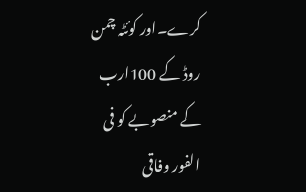کرے۔اور کوئٹہ چمن روڈ کے 100ارب کے منصوبے کو فی الفور وفاقی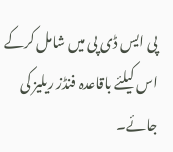پی ایس ڈی پی میں شامل کرکے اس کیلئے باقاعدہ فنڈز ریلیز کی جائے۔